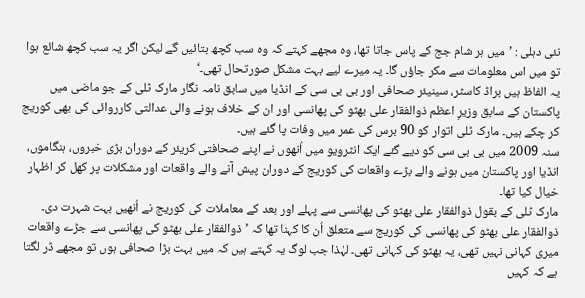نئی دہلی : ’میں ہر شام جج کے پاس جاتا تھا، وہ مجھے کہتے کہ وہ سب کچھ بتائیں گے لیکن اگر یہ سب کچھ شائع ہوا تو میں اس معلومات سے مکر جاؤں گا۔ یہ میرے لیے بہت مشکل صورتحال تھی۔‘
یہ الفاظ ہیں براڈ کاسٹر، سینیئر صحافی اور بی بی سی کے انڈیا میں سابق نامہ نگار مارک ٹلی کے جو ماضی میں پاکستان کے سابق وزیرِ اعظم ذوالفقار علی بھٹو کی پھانسی اور ان کے خلاف ہونے والی عدالتی کارروائی کی بھی کوریج کر چکے ہیں۔ مارک ٹلی اتوار کو 90 برس کی عمر میں وفات پا گئے ہیں۔
سنہ 2009 میں بی بی سی کو دیے گئے ایک انٹرویو میں اُنھوں نے اپنے صحافتی کریئر کے دوران بڑی خبروں، ہنگاموں، انڈیا اور پاکستان میں ہونے والے بڑے واقعات کی کوریج کے دوران پیش آنے والے واقعات اور مشکلات پر کھل کر اظہار خیال کیا تھا۔
مارک ٹلی کے بقول ذوالفقار علی بھٹو کی پھانسی سے پہلے اور بعد کے معاملات کی کوریج نے اُنھیں بہت شہرت دی۔
ذوالفقار علی بھٹو کی پھانسی کی کوریج سے متعلق اُن کا کہنا تھا کہ ’ذوالفقار علی بھٹو کی پھانسی سے جڑے واقعات میری کہانی نہیں تھی، یہ بھٹو کی کہانی تھی۔ لہٰذا جب لوگ یہ کہتے ہیں کہ میں بہت بڑا صحافی ہوں تو مجھے ڈر لگتا ہے کہ کہیں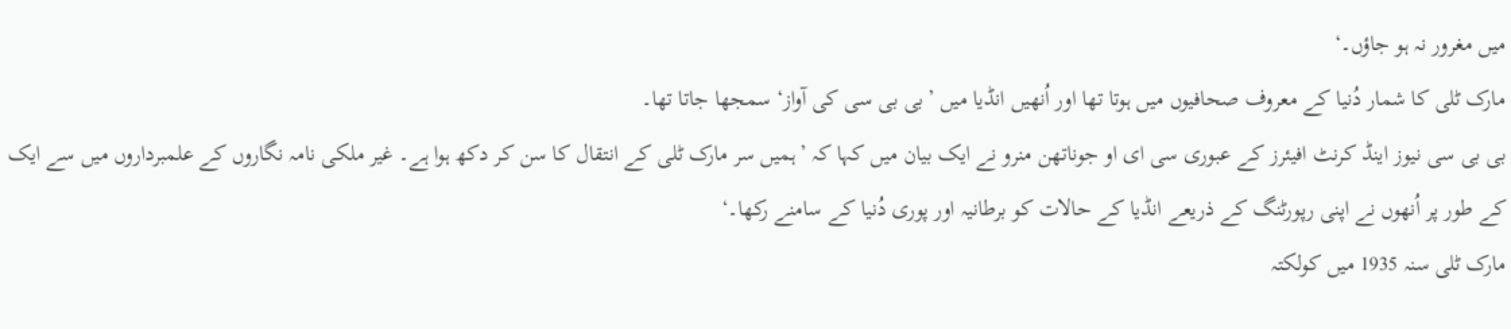میں مغرور نہ ہو جاؤں۔‘
مارک ٹلی کا شمار دُنیا کے معروف صحافیوں میں ہوتا تھا اور اُنھیں انڈیا میں ’بی بی سی کی آواز‘ سمجھا جاتا تھا۔
بی بی سی نیوز اینڈ کرنٹ افیئرز کے عبوری سی ای او جوناتھن منرو نے ایک بیان میں کہا کہ ’ہمیں سر مارک ٹلی کے انتقال کا سن کر دکھ ہوا ہے۔ غیر ملکی نامہ نگاروں کے علمبرداروں میں سے ایک کے طور پر اُنھوں نے اپنی رپورٹنگ کے ذریعے انڈیا کے حالات کو برطانیہ اور پوری دُنیا کے سامنے رکھا۔‘
مارک ٹلی سنہ 1935 میں کولکتہ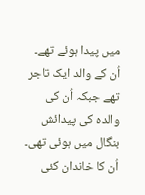میں پیدا ہوئے تھے۔ اُن کے والد ایک تاجر تھے جبکہ اُن کی والدہ کی پیدائش بنگال میں ہوئی تھی۔
اُن کا خاندان کئی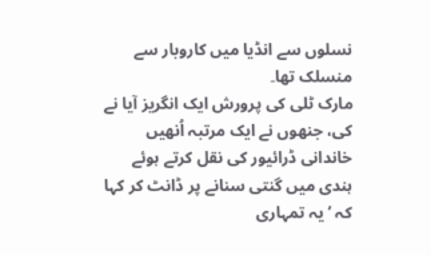نسلوں سے انڈیا میں کاروبار سے منسلک تھا۔
مارک ٹلی کی پرورش ایک انگریز آیا نے کی، جنھوں نے ایک مرتبہ اُنھیں خاندانی ڈرائیور کی نقل کرتے ہوئے ہندی میں گنتی سنانے پر ڈانٹ کر کہا کہ ’یہ تمہاری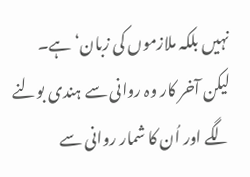نہیں بلکہ ملازموں کی زبان‘ ہے۔
لیکن آخر کار وہ روانی سے ہندی بولنے لگے اور اُن کا شمار روانی سے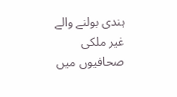ہندی بولنے والے غیر ملکی صحافیوں میں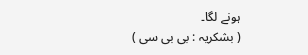ہونے لگا۔
( بشکریہ : بی بی سی )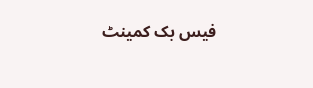فیس بک کمینٹ